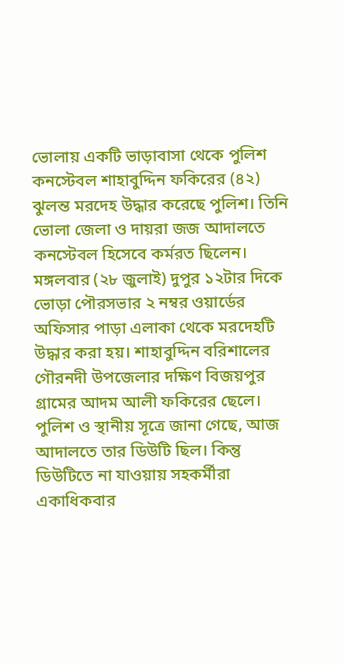ভোলায় একটি ভাড়াবাসা থেকে পুলিশ কনস্টেবল শাহাবুদ্দিন ফকিরের (৪২) ঝুলন্ত মরদেহ উদ্ধার করেছে পুলিশ। তিনি ভোলা জেলা ও দায়রা জজ আদালতে কনস্টেবল হিসেবে কর্মরত ছিলেন।
মঙ্গলবার (২৮ জুলাই) দুপুর ১২টার দিকে ভোড়া পৌরসভার ২ নম্বর ওয়ার্ডের অফিসার পাড়া এলাকা থেকে মরদেহটি উদ্ধার করা হয়। শাহাবুদ্দিন বরিশালের গৌরনদী উপজেলার দক্ষিণ বিজয়পুর গ্রামের আদম আলী ফকিরের ছেলে।
পুলিশ ও স্থানীয় সূত্রে জানা গেছে, আজ আদালতে তার ডিউটি ছিল। কিন্তু ডিউটিতে না যাওয়ায় সহকর্মীরা একাধিকবার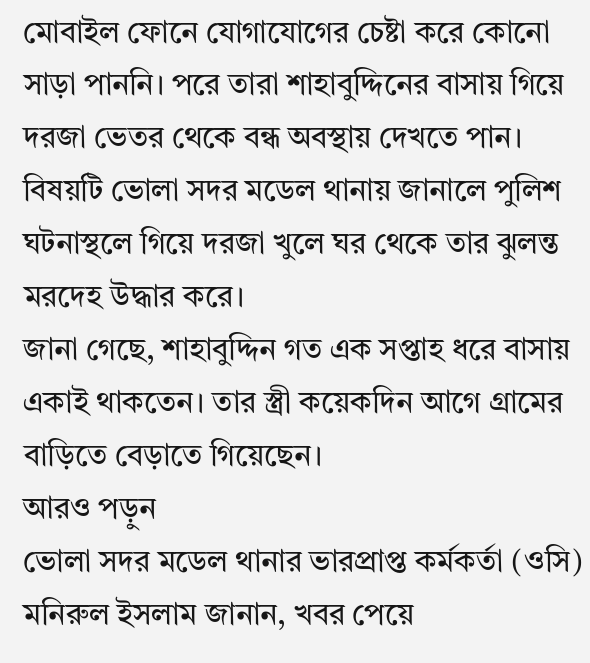মোবাইল ফোনে যোগাযোগের চেষ্টা করে কোনো সাড়া পাননি। পরে তারা শাহাবুদ্দিনের বাসায় গিয়ে দরজা ভেতর থেকে বন্ধ অবস্থায় দেখতে পান। বিষয়টি ভোলা সদর মডেল থানায় জানালে পুলিশ ঘটনাস্থলে গিয়ে দরজা খুলে ঘর থেকে তার ঝুলন্ত মরদেহ উদ্ধার করে।
জানা গেছে, শাহাবুদ্দিন গত এক সপ্তাহ ধরে বাসায় একাই থাকতেন। তার স্ত্রী কয়েকদিন আগে গ্রামের বাড়িতে বেড়াতে গিয়েছেন।
আরও পড়ুন
ভোলা সদর মডেল থানার ভারপ্রাপ্ত কর্মকর্তা (ওসি) মনিরুল ইসলাম জানান, খবর পেয়ে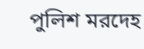পুলিশ মরদেহ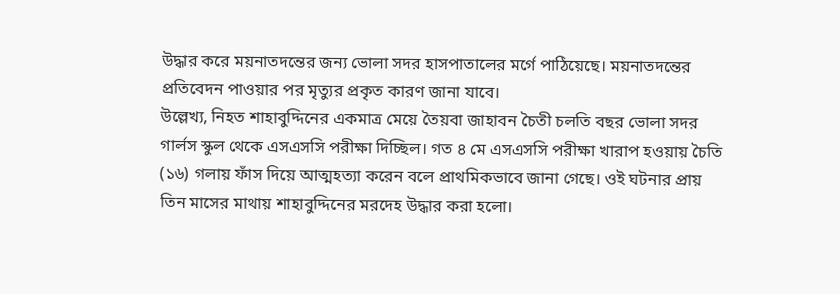উদ্ধার করে ময়নাতদন্তের জন্য ভোলা সদর হাসপাতালের মর্গে পাঠিয়েছে। ময়নাতদন্তের প্রতিবেদন পাওয়ার পর মৃত্যুর প্রকৃত কারণ জানা যাবে।
উল্লেখ্য, নিহত শাহাবুদ্দিনের একমাত্র মেয়ে তৈয়বা জাহাবন চৈতী চলতি বছর ভোলা সদর গার্লস স্কুল থেকে এসএসসি পরীক্ষা দিচ্ছিল। গত ৪ মে এসএসসি পরীক্ষা খারাপ হওয়ায় চৈতি (১৬) গলায় ফাঁস দিয়ে আত্মহত্যা করেন বলে প্রাথমিকভাবে জানা গেছে। ওই ঘটনার প্রায় তিন মাসের মাথায় শাহাবুদ্দিনের মরদেহ উদ্ধার করা হলো।